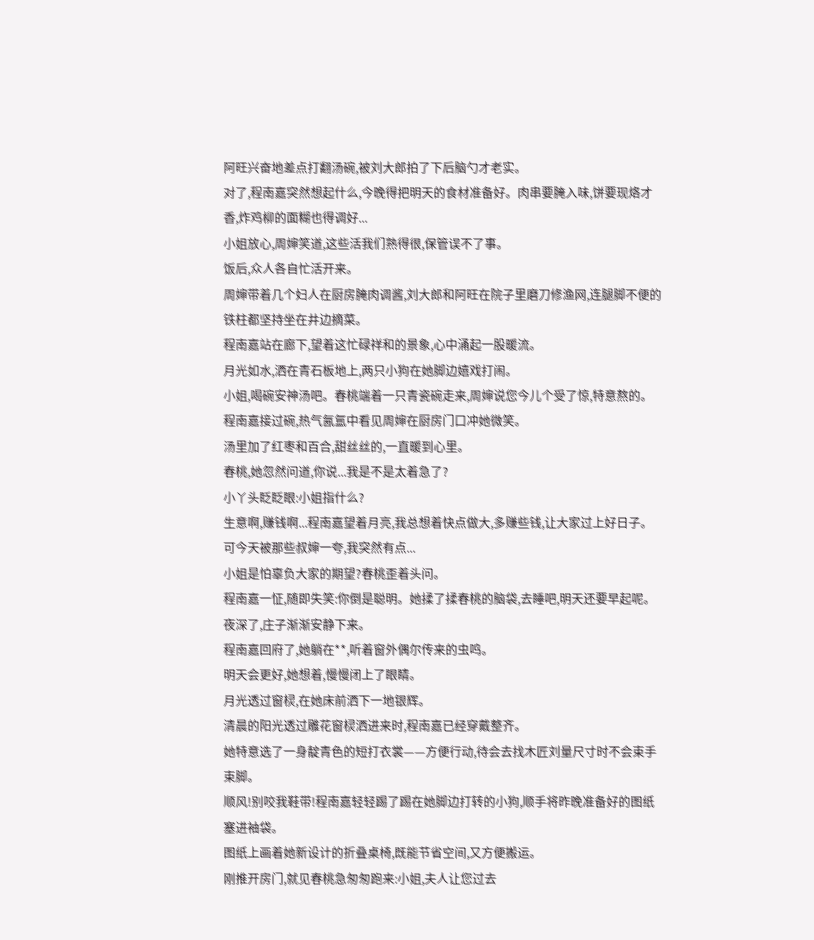阿旺兴奋地差点打翻汤碗,被刘大郎拍了下后脑勺才老实。
对了,程南嘉突然想起什么,今晚得把明天的食材准备好。肉串要腌入味,饼要现烙才香,炸鸡柳的面糊也得调好...
小姐放心,周婶笑道,这些活我们熟得很,保管误不了事。
饭后,众人各自忙活开来。
周婶带着几个妇人在厨房腌肉调酱,刘大郎和阿旺在院子里磨刀修渔网,连腿脚不便的铁柱都坚持坐在井边摘菜。
程南嘉站在廊下,望着这忙碌祥和的景象,心中涌起一股暖流。
月光如水,洒在青石板地上,两只小狗在她脚边嬉戏打闹。
小姐,喝碗安神汤吧。春桃端着一只青瓷碗走来,周婶说您今儿个受了惊,特意熬的。
程南嘉接过碗,热气氤氲中看见周婶在厨房门口冲她微笑。
汤里加了红枣和百合,甜丝丝的,一直暖到心里。
春桃,她忽然问道,你说...我是不是太着急了?
小丫头眨眨眼:小姐指什么?
生意啊,赚钱啊...程南嘉望着月亮,我总想着快点做大,多赚些钱,让大家过上好日子。可今天被那些叔婶一夸,我突然有点...
小姐是怕辜负大家的期望?春桃歪着头问。
程南嘉一怔,随即失笑:你倒是聪明。她揉了揉春桃的脑袋,去睡吧,明天还要早起呢。
夜深了,庄子渐渐安静下来。
程南嘉回府了,她躺在**,听着窗外偶尔传来的虫鸣。
明天会更好,她想着,慢慢闭上了眼睛。
月光透过窗棂,在她床前洒下一地银辉。
清晨的阳光透过雕花窗棂洒进来时,程南嘉已经穿戴整齐。
她特意选了一身靛青色的短打衣裳——方便行动,待会去找木匠刘量尺寸时不会束手束脚。
顺风!别咬我鞋带!程南嘉轻轻踢了踢在她脚边打转的小狗,顺手将昨晚准备好的图纸塞进袖袋。
图纸上画着她新设计的折叠桌椅,既能节省空间,又方便搬运。
刚推开房门,就见春桃急匆匆跑来:小姐,夫人让您过去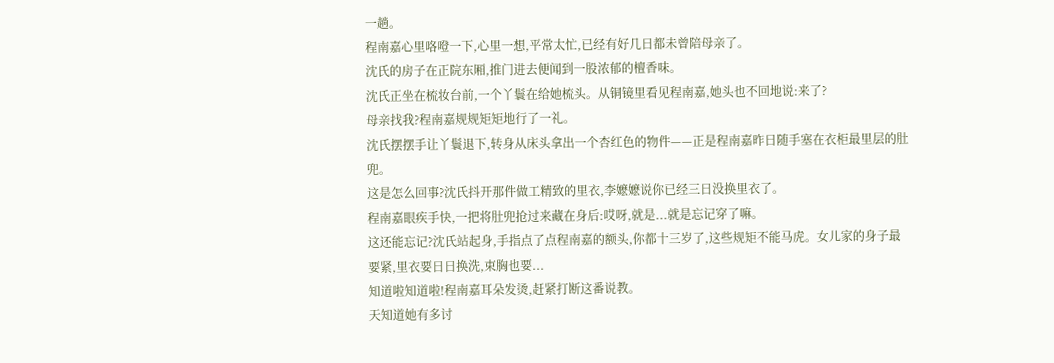一趟。
程南嘉心里咯噔一下,心里一想,平常太忙,已经有好几日都未曾陪母亲了。
沈氏的房子在正院东厢,推门进去便闻到一股浓郁的檀香味。
沈氏正坐在梳妆台前,一个丫鬟在给她梳头。从铜镜里看见程南嘉,她头也不回地说:来了?
母亲找我?程南嘉规规矩矩地行了一礼。
沈氏摆摆手让丫鬟退下,转身从床头拿出一个杏红色的物件——正是程南嘉昨日随手塞在衣柜最里层的肚兜。
这是怎么回事?沈氏抖开那件做工精致的里衣,李嬷嬷说你已经三日没换里衣了。
程南嘉眼疾手快,一把将肚兜抢过来藏在身后:哎呀,就是...就是忘记穿了嘛。
这还能忘记?沈氏站起身,手指点了点程南嘉的额头,你都十三岁了,这些规矩不能马虎。女儿家的身子最要紧,里衣要日日换洗,束胸也要...
知道啦知道啦!程南嘉耳朵发烫,赶紧打断这番说教。
天知道她有多讨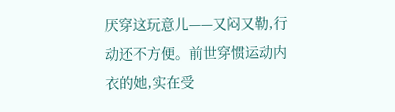厌穿这玩意儿——又闷又勒,行动还不方便。前世穿惯运动内衣的她,实在受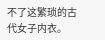不了这繁琐的古代女子内衣。